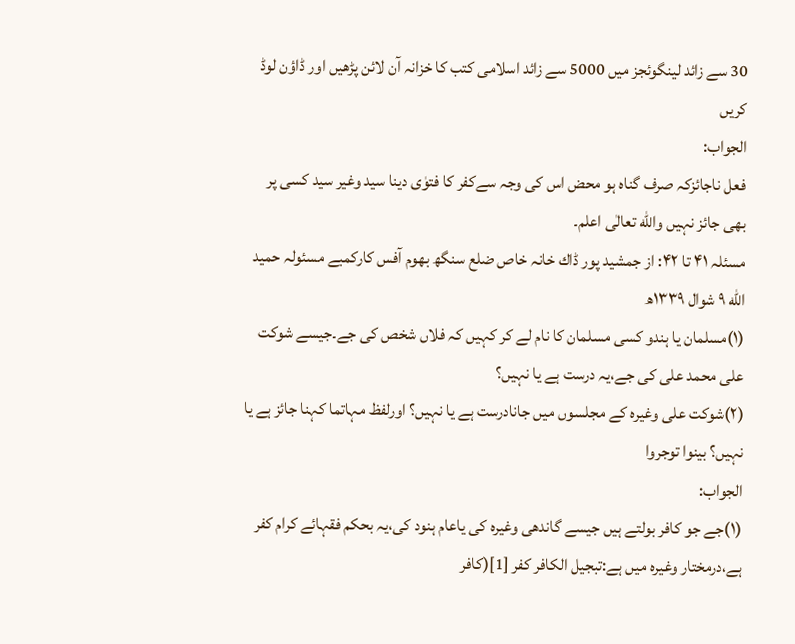30 سے زائد لینگوئجز میں 5000 سے زائد اسلامی کتب کا خزانہ آن لائن پڑھیں اور ڈاؤن لوڈ کریں
الجواب:
فعل ناجائزکہ صرف گناہ ہو محض اس کی وجہ سےکفر کا فتوٰی دینا سید وغیر سید کسی پر بھی جائز نہیں والله تعالٰی اعلم۔
مسئلہ ۴۱ تا ۴۲: از جمشید پور ڈاك خانہ خاص ضلع سنگھ بھوم آفس کارکمبے مسئولہ حمید الله ۹ شوال ۱۳۳۹ھ
(۱)مسلمان یا ہندو کسی مسلمان کا نام لے کر کہیں کہ فلاں شخص کی جے۔جیسے شوکت علی محمد علی کی جے،یہ درست ہے یا نہیں؟
(۲)شوکت علی وغیرہ کے مجلسوں میں جانادرست ہے یا نہیں؟ اورلفظ مہاتما کہنا جائز ہے یا نہیں؟ بینوا توجروا
الجواب:
(۱)جے جو کافر بولتے ہیں جیسے گاندھی وغیرہ کی یاعام ہنود کی،یہ بحکم فقہائے کرام کفر ہے،درمختار وغیرہ میں ہے:تبجیل الکافر کفر [1](کافر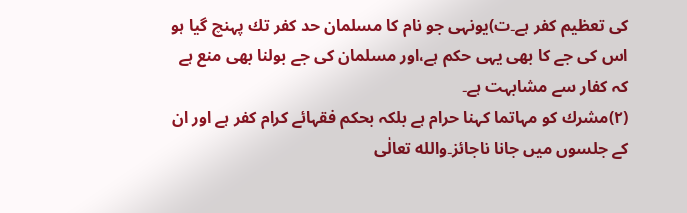کی تعظیم کفر ہے۔ت)یونہی جو نام کا مسلمان حد کفر تك پہنچ گیا ہو اس کی جے کا بھی یہی حکم ہے،اور مسلمان کی جے بولنا بھی منع ہے کہ کفار سے مشابہت ہے۔
(۲)مشرك کو مہاتما کہنا حرام ہے بلکہ بحکم فقہائے کرام کفر ہے اور ان کے جلسوں میں جانا ناجائز۔والله تعالٰی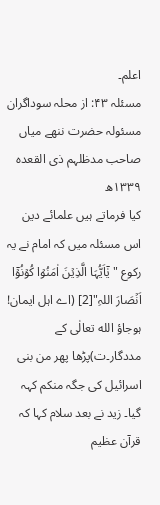اعلم۔
مسئلہ ۴۳: از محلہ سوداگران مسئولہ حضرت ننھے میاں صاحب مدظلہم ذی القعدہ ۱۳۳۹ھ
کیا فرماتے ہیں علمائے دین اس مسئلہ میں کہ امام نے یہ رکوع "یٰۤاَیُّہَا الَّذِیۡنَ اٰمَنُوۡا کُوۡنُوۡۤا اَنۡصَارَ اللہِ"[2] (اے اہل ایمان! ہوجاؤ الله تعالٰی کے مددگار۔ت)پڑھا پھر من بنی اسرائیل کی جگہ منکم کہہ گیا۔ زید نے بعد سلام کہا کہ قرآن عظیم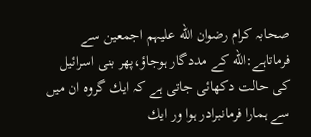صحابہ کرام رضوان الله علیہم اجمعین سے فرماتاہے:الله کے مددگار ہوجاؤ،پھر بنی اسرائیل کی حالت دکھائی جاتی ہے کہ ایك گروہ ان میں سے ہمارا فرمانبرادر ہوا ور ایك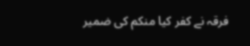فرقہ نے کفر کیا منکم کی ضمیر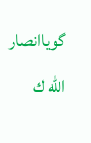گویاانصار الله ك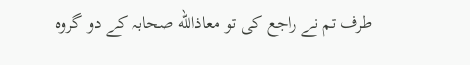طرف تم نے راجع کی تو معاذالله صحابہ کے دو گروہ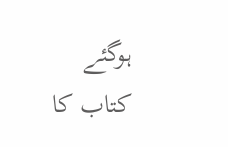ہوگئے
کتاب کا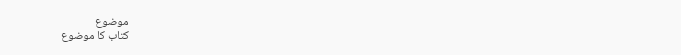موضوع
کتاب کا موضوع